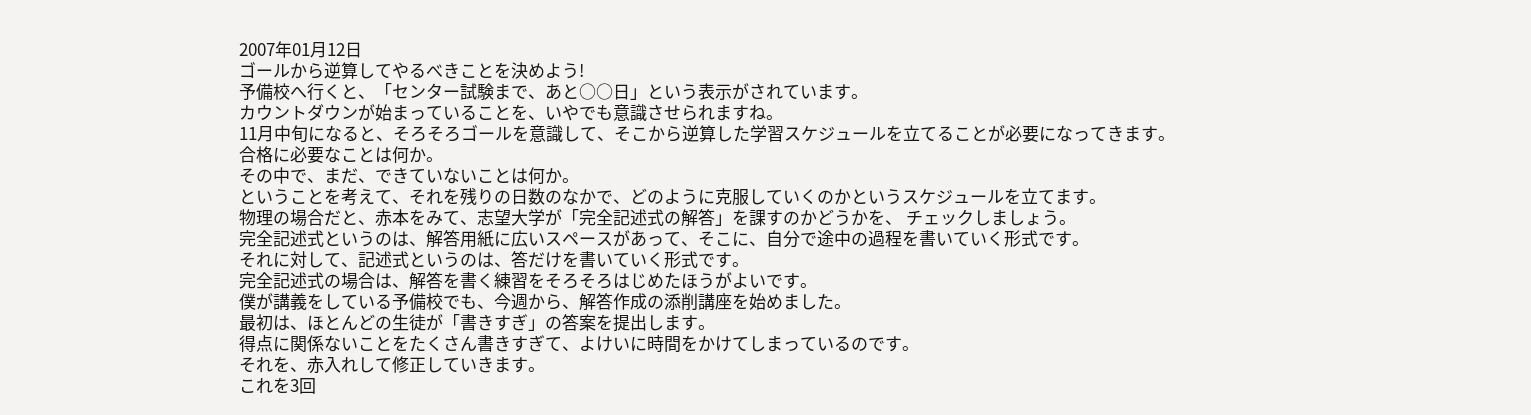2007年01月12日
ゴールから逆算してやるべきことを決めよう!
予備校へ行くと、「センター試験まで、あと○○日」という表示がされています。
カウントダウンが始まっていることを、いやでも意識させられますね。
11月中旬になると、そろそろゴールを意識して、そこから逆算した学習スケジュールを立てることが必要になってきます。
合格に必要なことは何か。
その中で、まだ、できていないことは何か。
ということを考えて、それを残りの日数のなかで、どのように克服していくのかというスケジュールを立てます。
物理の場合だと、赤本をみて、志望大学が「完全記述式の解答」を課すのかどうかを、 チェックしましょう。
完全記述式というのは、解答用紙に広いスペースがあって、そこに、自分で途中の過程を書いていく形式です。
それに対して、記述式というのは、答だけを書いていく形式です。
完全記述式の場合は、解答を書く練習をそろそろはじめたほうがよいです。
僕が講義をしている予備校でも、今週から、解答作成の添削講座を始めました。
最初は、ほとんどの生徒が「書きすぎ」の答案を提出します。
得点に関係ないことをたくさん書きすぎて、よけいに時間をかけてしまっているのです。
それを、赤入れして修正していきます。
これを3回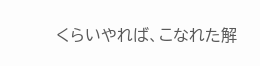くらいやれば、こなれた解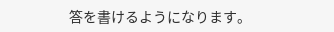答を書けるようになります。